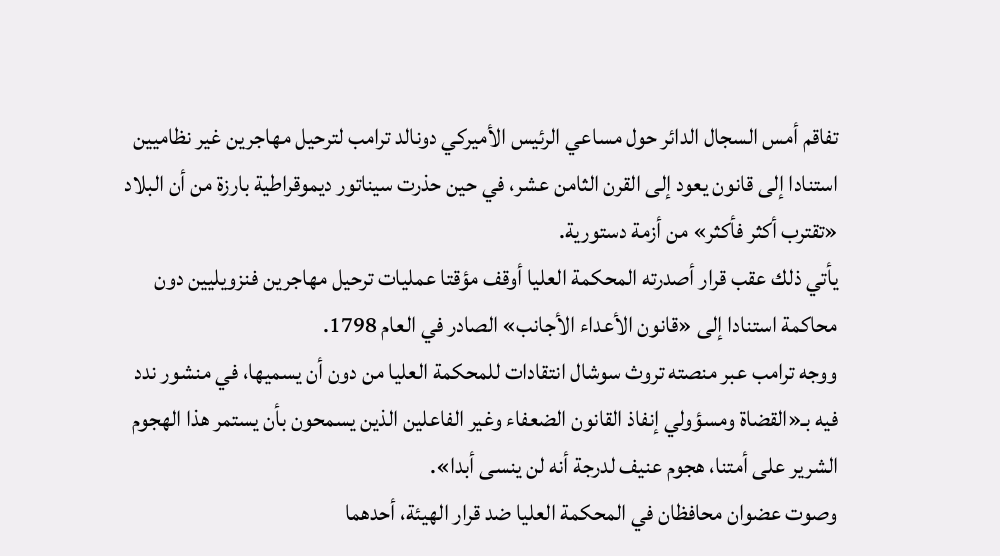تفاقم أمس السجال الدائر حول مساعي الرئيس الأميركي دونالد ترامب لترحيل مهاجرين غير نظاميين استنادا إلى قانون يعود إلى القرن الثامن عشر، في حين حذرت سيناتور ديموقراطية بارزة من أن البلاد «تقترب أكثر فأكثر» من أزمة دستورية.
يأتي ذلك عقب قرار أصدرته المحكمة العليا أوقف مؤقتا عمليات ترحيل مهاجرين فنزويليين دون محاكمة استنادا إلى «قانون الأعداء الأجانب» الصادر في العام 1798.
ووجه ترامب عبر منصته تروث سوشال انتقادات للمحكمة العليا من دون أن يسميها، في منشور ندد فيه بـ«القضاة ومسؤولي إنفاذ القانون الضعفاء وغير الفاعلين الذين يسمحون بأن يستمر هذا الهجوم الشرير على أمتنا، هجوم عنيف لدرجة أنه لن ينسى أبدا».
وصوت عضوان محافظان في المحكمة العليا ضد قرار الهيئة، أحدهما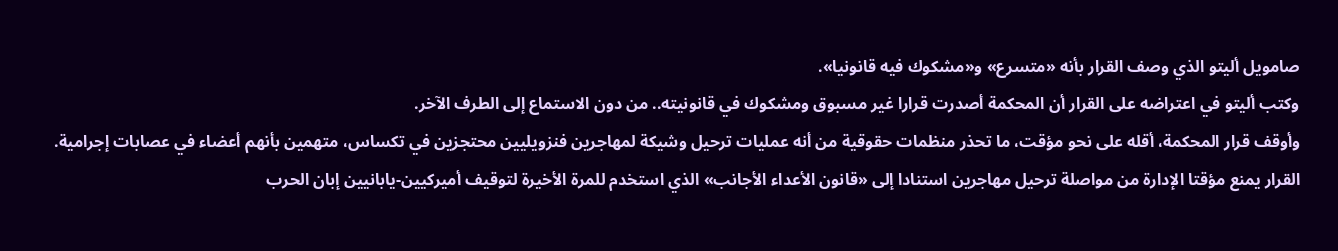صامويل أليتو الذي وصف القرار بأنه «متسرع» و«مشكوك فيه قانونيا».
وكتب أليتو في اعتراضه على القرار أن المحكمة أصدرت قرارا غير مسبوق ومشكوك في قانونيته.. من دون الاستماع إلى الطرف الآخر.
وأوقف قرار المحكمة، أقله على نحو مؤقت، ما تحذر منظمات حقوقية من أنه عمليات ترحيل وشيكة لمهاجرين فنزويليين محتجزين في تكساس، متهمين بأنهم أعضاء في عصابات إجرامية.
القرار يمنع مؤقتا الإدارة من مواصلة ترحيل مهاجرين استنادا إلى «قانون الأعداء الأجانب» الذي استخدم للمرة الأخيرة لتوقيف أميركيين-يابانيين إبان الحرب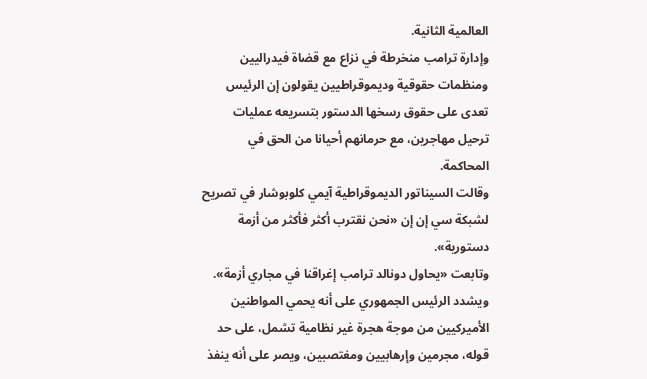العالمية الثانية.
وإدارة ترامب منخرطة في نزاع مع قضاة فيدراليين ومنظمات حقوقية وديموقراطيين يقولون إن الرئيس تعدى على حقوق رسخها الدستور بتسريعه عمليات ترحيل مهاجرين، مع حرمانهم أحيانا من الحق في المحاكمة.
وقالت السيناتور الديموقراطية آيمي كلوبوشار في تصريح لشبكة سي إن إن «نحن نقترب أكثر فأكثر من أزمة دستورية».
وتابعت «يحاول دونالد ترامب إغراقنا في مجاري أزمة».
ويشدد الرئيس الجمهوري على أنه يحمي المواطنين الأميركيين من موجة هجرة غير نظامية تشمل، على حد قوله، مجرمين وإرهابيين ومغتصبين، ويصر على أنه ينفذ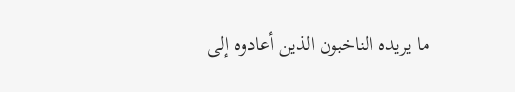ما يريده الناخبون الذين أعادوه إلى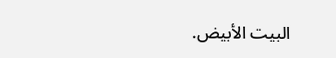البيت الأبيض.